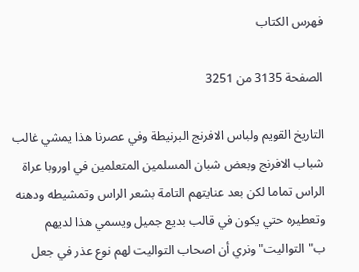فهرس الكتاب

الصفحة 3135 من 3251

التاريخ القويم ولباس الافرنج البرنيطة وفي عصرنا هذا يمشي غالب شباب الافرنج وبعض شبان المسلمين المتعلمين في اوروبا عراة الراس تماما لكن بعد عنايتهم التامة بشعر الراس وتمشيطه ودهنه وتعطيره حتي يكون في قالب بديع جميل ويسمي هذا لديهم ب"التواليت"ونري أن اصحاب التواليت لهم نوع عذر في جعل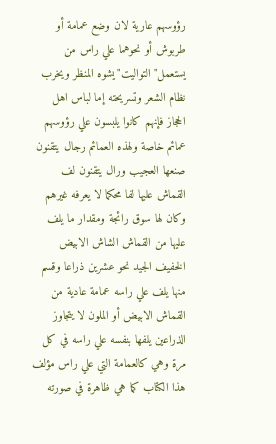رؤوسهم عارية لان وضع عمامة أو طربوش أو نحوهما علي راس من يستعمل"التواليت"يشوه المنظر ويخرب نظام الشعر وتسريحته إما لباس اهل الحجاز فإنهم كانوا يلبسون علي رؤوسهم عمائم خاصة ولهذه العمائم رجال يتقنون صنعها العجيب ورال يتقنون لف القماش عليها لفا محكما لا يعرفه غيرهم وكان لها سوق رائجة ومقدار ما يلف عليها من القماش الشاش الابيض الخفيف الجيد نحو عشرين ذراعا وقسم منها يلف علي راسه عمامة عادية من القماش الابيض أو الملون لا يتجاوز الذراعين يلفها بنفسه علي راسه في كل مرة وهي كالعمامة التي علي راس مؤلف هذا الكتاب كما هي ظاهرة في صورته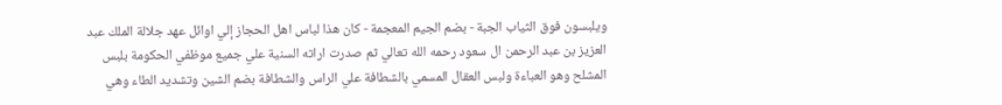ويلبسون فوق الثياب الجبة - بضم الجيم المعجمة - كان هذا لباس اهل الحجاز إلي اوائل عهد جلالة الملك عبد العزيز بن عبد الرحمن ال سعود رحمه الله تعالي ثم صدرت اراته السنية علي جميع موظفي الحكومة بلبس المشلح وهو العباءة ولبس العقال المسمي بالشطافة علي الراس والشطافة بضم الشين وتشديد الطاء وهي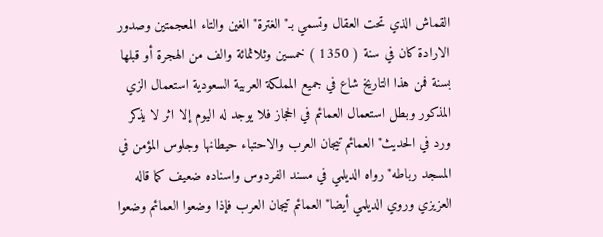القماش الذي تحت العقال وتسمي بـ"الغترة"الغين والتاء المعجمتين وصدور الارادة كان في سنة ( 1350 ) خمسين وثلاثمائة والف من الهجرة أو قبلها بسنة فمن هذا التاريخ شاع في جميع المملكة العربية السعودية استعمال الزي المذكور وبطل استعمال العمائم في الحجاز فلا يوجد له اليوم إلا اثر لا يذكر ورد في الحديث"العمائم تيجان العرب والاحتباء حيطانها وجلوس المؤمن في المسجد رباطه"رواه الديلمي في مسند الفردوس واسناده ضعيف كما قاله العزيزي وروي الديلمي أيضا"العمائم تيجان العرب فإذا وضعوا العمائم وضعوا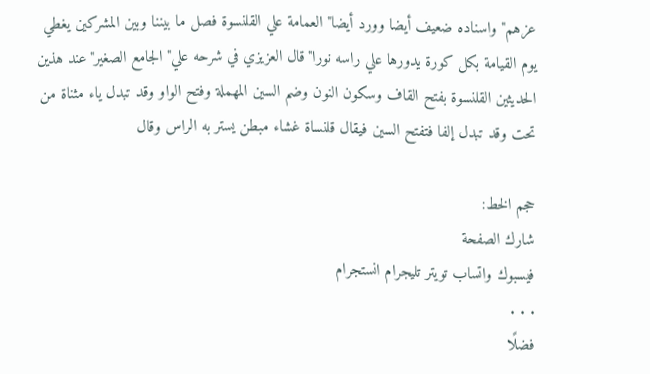عزهم"واسناده ضعيف أيضا وورد أيضا"العمامة علي القلنسوة فصل ما بيننا وبين المشركين يغطي يوم القيامة بكل كورة يدورها علي راسه نورا"قال العزيزي في شرحه علي"الجامع الصغير"عند هذين الحديثين القلنسوة بفتح القاف وسكون النون وضم السين المهملة وفتح الواو وقد تبدل ياء مثناة من تحت وقد تبدل إلفا فتفتح السين فيقال قلنساة غشاء مبطن يستر به الراس وقال

حجم الخط:
شارك الصفحة
فيسبوك واتساب تويتر تليجرام انستجرام
. . .
فضلًا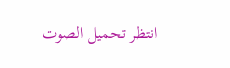انتظر تحميل الصوت